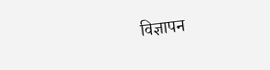विज्ञापन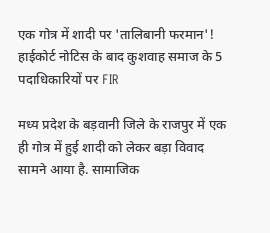एक गोत्र में शादी पर 'तालिबानी फरमान'! हाईकोर्ट नोटिस के बाद कुशवाह समाज के 5 पदाधिकारियों पर FIR

मध्य प्रदेश के बड़वानी जिले के राजपुर में एक ही गोत्र में हुई शादी को लेकर बड़ा विवाद सामने आया है. सामाजिक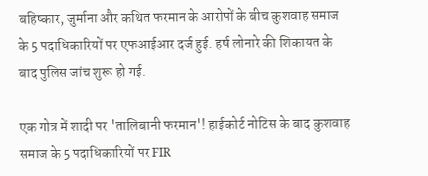बहिष्कार, जुर्माना और कथित फरमान के आरोपों के बीच कुशवाह समाज के 5 पदाधिकारियों पर एफआईआर दर्ज हुई. हर्ष लोनारे की शिकायत के बाद पुलिस जांच शुरू हो गई.

एक गोत्र में शादी पर 'तालिबानी फरमान'! हाईकोर्ट नोटिस के बाद कुशवाह समाज के 5 पदाधिकारियों पर FIR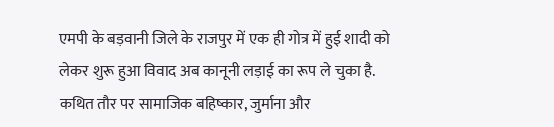एमपी के बड़वानी जिले के राजपुर में एक ही गोत्र में हुई शादी को लेकर शुरू हुआ विवाद अब कानूनी लड़ाई का रूप ले चुका है. कथित तौर पर सामाजिक बहिष्कार, जुर्माना और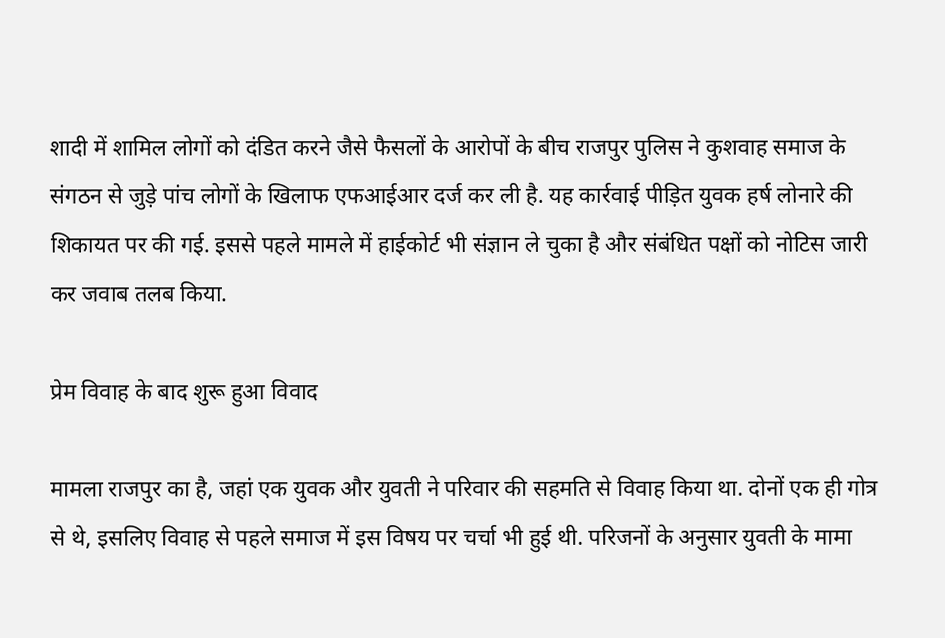शादी में शामिल लोगों को दंडित करने जैसे फैसलों के आरोपों के बीच राजपुर पुलिस ने कुशवाह समाज के संगठन से जुड़े पांच लोगों के खिलाफ एफआईआर दर्ज कर ली है. यह कार्रवाई पीड़ित युवक हर्ष लोनारे की शिकायत पर की गई. इससे पहले मामले में हाईकोर्ट भी संज्ञान ले चुका है और संबंधित पक्षों को नोटिस जारी कर जवाब तलब किया.

प्रेम विवाह के बाद शुरू हुआ विवाद

मामला राजपुर का है, जहां एक युवक और युवती ने परिवार की सहमति से विवाह किया था. दोनों एक ही गोत्र से थे, इसलिए विवाह से पहले समाज में इस विषय पर चर्चा भी हुई थी. परिजनों के अनुसार युवती के मामा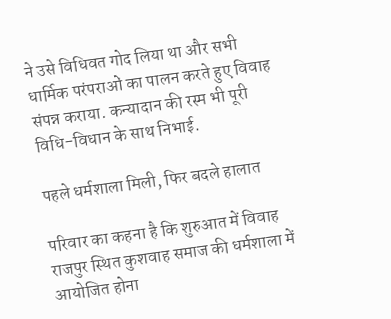ने उसे विधिवत गोद लिया था और सभी धार्मिक परंपराओं का पालन करते हुए विवाह संपन्न कराया. कन्यादान की रस्म भी पूरी विधि-विधान के साथ निभाई.

पहले धर्मशाला मिली, फिर बदले हालात

परिवार का कहना है कि शुरुआत में विवाह राजपुर स्थित कुशवाह समाज की धर्मशाला में आयोजित होना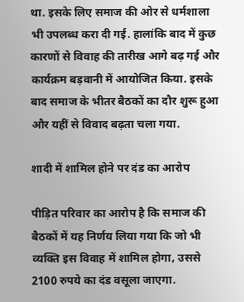था. इसके लिए समाज की ओर से धर्मशाला भी उपलब्ध करा दी गई. हालांकि बाद में कुछ कारणों से विवाह की तारीख आगे बढ़ गई और कार्यक्रम बड़वानी में आयोजित किया. इसके बाद समाज के भीतर बैठकों का दौर शुरू हुआ और यहीं से विवाद बढ़ता चला गया.

शादी में शामिल होने पर दंड का आरोप

पीड़ित परिवार का आरोप है कि समाज की बैठकों में यह निर्णय लिया गया कि जो भी व्यक्ति इस विवाह में शामिल होगा, उससे 2100 रुपये का दंड वसूला जाएगा.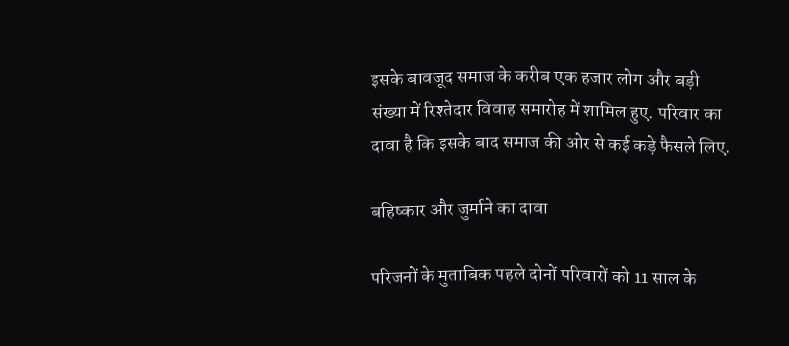इसके बावजूद समाज के करीब एक हजार लोग और बड़ी संख्या में रिश्तेदार विवाह समारोह में शामिल हुए. परिवार का दावा है कि इसके बाद समाज की ओर से कई कड़े फैसले लिए.

बहिष्कार और जुर्माने का दावा

परिजनों के मुताबिक पहले दोनों परिवारों को 11 साल के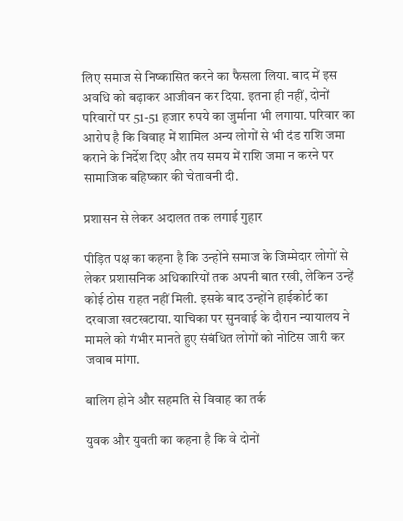लिए समाज से निष्कासित करने का फैसला लिया. बाद में इस अवधि को बढ़ाकर आजीवन कर दिया. इतना ही नहीं, दोनों परिवारों पर 51-51 हजार रुपये का जुर्माना भी लगाया. परिवार का आरोप है कि विवाह में शामिल अन्य लोगों से भी दंड राशि जमा कराने के निर्देश दिए और तय समय में राशि जमा न करने पर सामाजिक बहिष्कार की चेतावनी दी.

प्रशासन से लेकर अदालत तक लगाई गुहार

पीड़ित पक्ष का कहना है कि उन्होंने समाज के जिम्मेदार लोगों से लेकर प्रशासनिक अधिकारियों तक अपनी बात रखी, लेकिन उन्हें कोई ठोस राहत नहीं मिली. इसके बाद उन्होंने हाईकोर्ट का दरवाजा खटखटाया. याचिका पर सुनवाई के दौरान न्यायालय ने मामले को गंभीर मानते हुए संबंधित लोगों को नोटिस जारी कर जवाब मांगा.

बालिग होने और सहमति से विवाह का तर्क

युवक और युवती का कहना है कि वे दोनों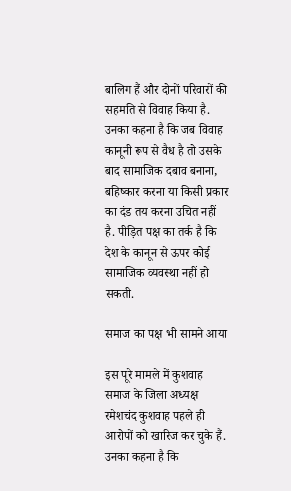बालिग हैं और दोनों परिवारों की सहमति से विवाह किया है. उनका कहना है कि जब विवाह कानूनी रूप से वैध है तो उसके बाद सामाजिक दबाव बनाना, बहिष्कार करना या किसी प्रकार का दंड तय करना उचित नहीं है. पीड़ित पक्ष का तर्क है कि देश के कानून से ऊपर कोई सामाजिक व्यवस्था नहीं हो सकती.

समाज का पक्ष भी सामने आया

इस पूरे मामले में कुशवाह समाज के जिला अध्यक्ष रमेशचंद कुशवाह पहले ही आरोपों को खारिज कर चुके हैं. उनका कहना है कि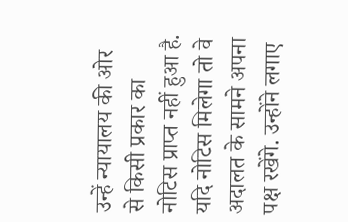उन्हें न्यायालय की ओर से किसी प्रकार का नोटिस प्राप्त नहीं हुआ है. यदि नोटिस मिलेगा तो वे अदालत के सामने अपना पक्ष रखेंगे. उन्होंने लगाए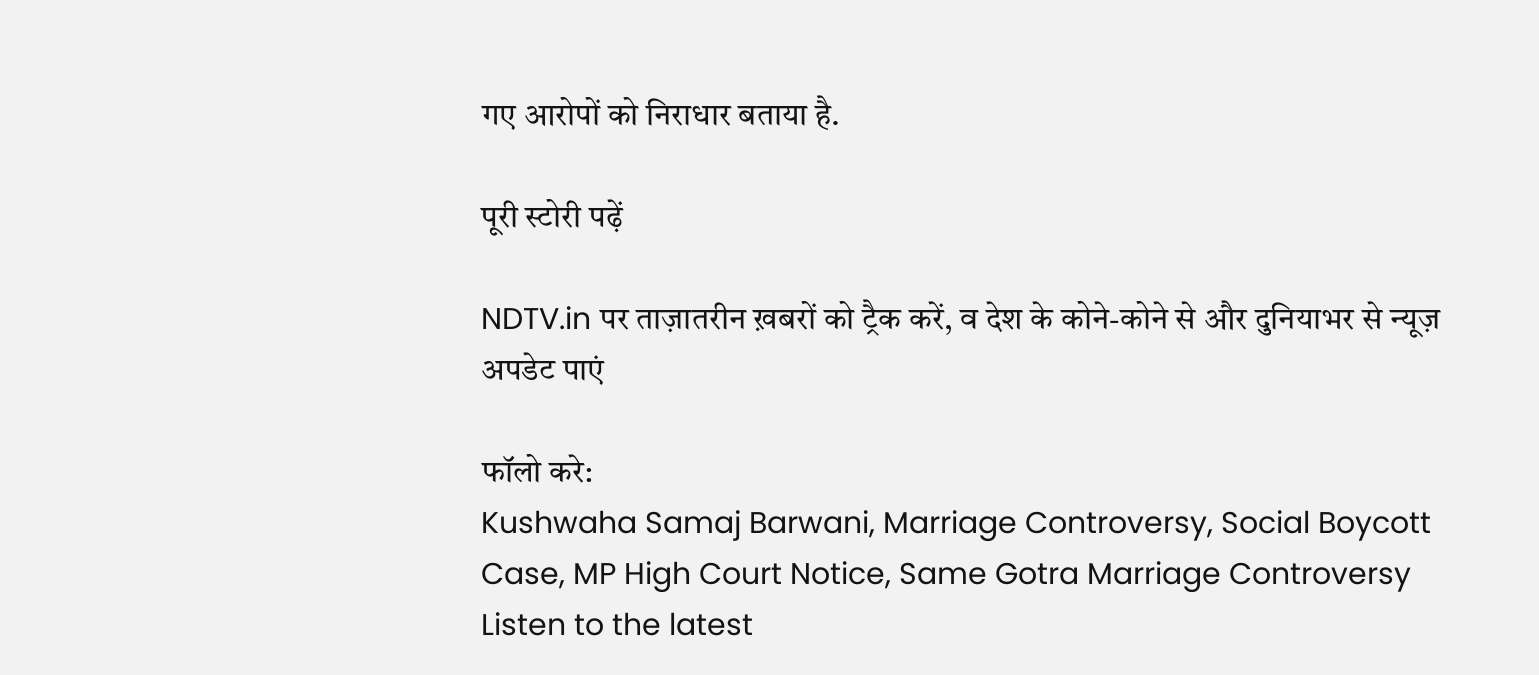गए आरोपों को निराधार बताया है.

पूरी स्टोरी पढ़ें

NDTV.in पर ताज़ातरीन ख़बरों को ट्रैक करें, व देश के कोने-कोने से और दुनियाभर से न्यूज़ अपडेट पाएं

फॉलो करे:
Kushwaha Samaj Barwani, Marriage Controversy, Social Boycott Case, MP High Court Notice, Same Gotra Marriage Controversy
Listen to the latest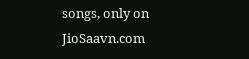songs, only on JioSaavn.com